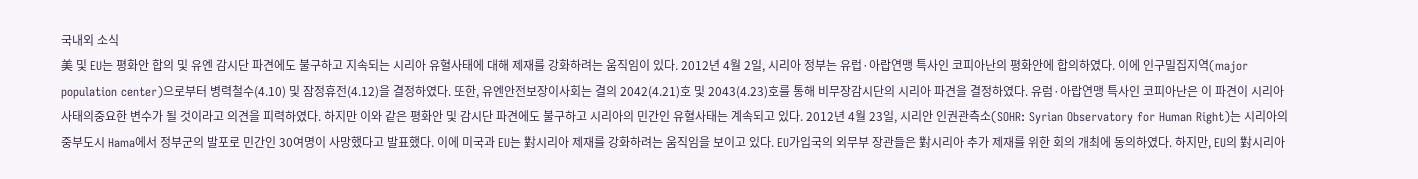국내외 소식
美 및 EU는 평화안 합의 및 유엔 감시단 파견에도 불구하고 지속되는 시리아 유혈사태에 대해 제재를 강화하려는 움직임이 있다. 2012년 4월 2일, 시리아 정부는 유럽·아랍연맹 특사인 코피아난의 평화안에 합의하였다. 이에 인구밀집지역(major population center)으로부터 병력철수(4.10) 및 잠정휴전(4.12)을 결정하였다. 또한, 유엔안전보장이사회는 결의 2042(4.21)호 및 2043(4.23)호를 통해 비무장감시단의 시리아 파견을 결정하였다. 유럼·아랍연맹 특사인 코피아난은 이 파견이 시리아 사태의중요한 변수가 될 것이라고 의견을 피력하였다. 하지만 이와 같은 평화안 및 감시단 파견에도 불구하고 시리아의 민간인 유혈사태는 계속되고 있다. 2012년 4월 23일, 시리안 인권관측소(SOHR: Syrian Observatory for Human Right)는 시리아의 중부도시 Hama에서 정부군의 발포로 민간인 30여명이 사망했다고 발표했다. 이에 미국과 EU는 對시리아 제재를 강화하려는 움직임을 보이고 있다. EU가입국의 외무부 장관들은 對시리아 추가 제재를 위한 회의 개최에 동의하였다. 하지만, EU의 對시리아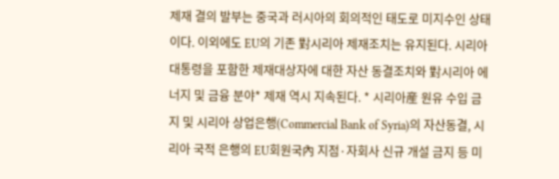제재 결의 발부는 중국과 러시아의 회의적인 태도로 미지수인 상태이다. 이외에도 EU의 기존 對시리아 제재조치는 유지된다. 시리아 대통령을 포함한 제재대상자에 대한 자산 동결조치와 對시리아 에너지 및 금융 분야* 제재 역시 지속된다. * 시리아産 원유 수입 금지 및 시리아 상업은행(Commercial Bank of Syria)의 자산동결, 시리아 국적 은행의 EU회원국內 지점·자회사 신규 개설 금지 등 미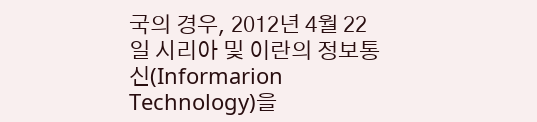국의 경우, 2012년 4월 22일 시리아 및 이란의 정보통신(Informarion Technology)을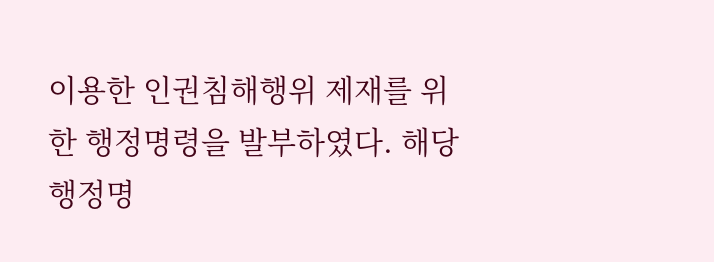이용한 인권침해행위 제재를 위한 행정명령을 발부하였다. 해당 행정명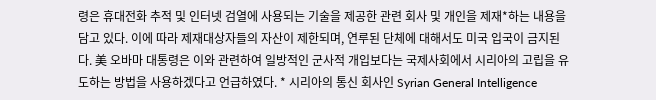령은 휴대전화 추적 및 인터넷 검열에 사용되는 기술을 제공한 관련 회사 및 개인을 제재*하는 내용을 담고 있다. 이에 따라 제재대상자들의 자산이 제한되며, 연루된 단체에 대해서도 미국 입국이 금지된다. 美 오바마 대통령은 이와 관련하여 일방적인 군사적 개입보다는 국제사회에서 시리아의 고립을 유도하는 방법을 사용하겠다고 언급하였다. * 시리아의 통신 회사인 Syrian General Intelligence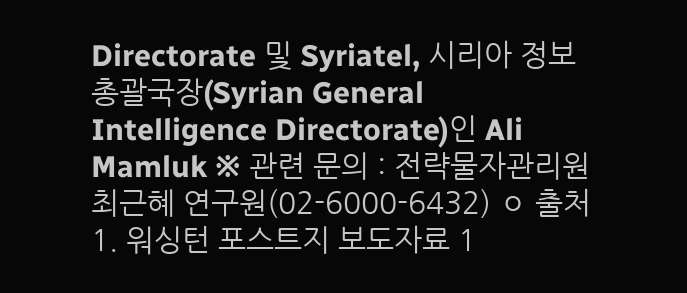Directorate 및 Syriatel, 시리아 정보총괄국장(Syrian General Intelligence Directorate)인 Ali Mamluk ※ 관련 문의 : 전략물자관리원 최근혜 연구원(02-6000-6432) ㅇ 출처 1. 워싱턴 포스트지 보도자료 1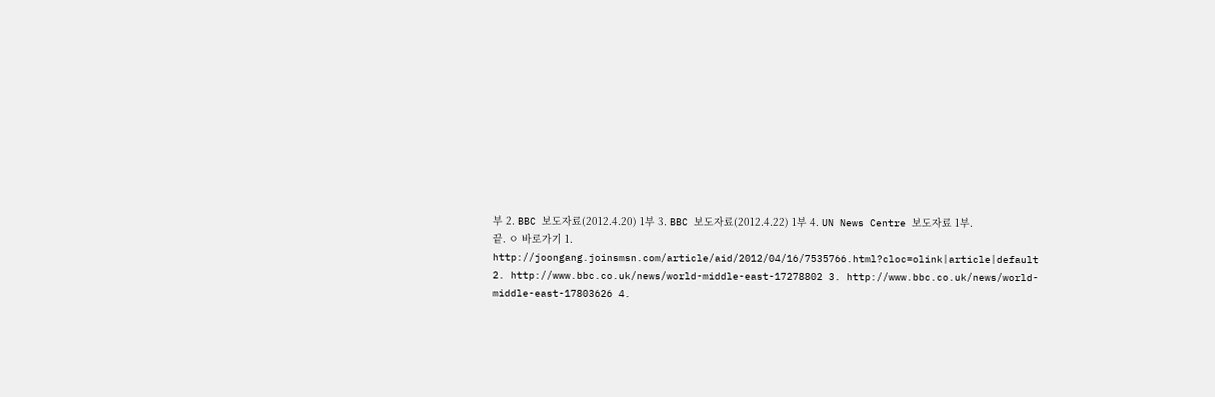부 2. BBC 보도자료(2012.4.20) 1부 3. BBC 보도자료(2012.4.22) 1부 4. UN News Centre 보도자료 1부. 끝. ㅇ 바로가기 1. http://joongang.joinsmsn.com/article/aid/2012/04/16/7535766.html?cloc=olink|article|default 2. http://www.bbc.co.uk/news/world-middle-east-17278802 3. http://www.bbc.co.uk/news/world-middle-east-17803626 4.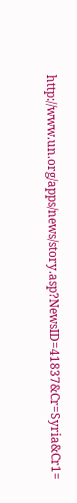http://www.un.org/apps/news/story.asp?NewsID=41837&Cr=Syria&Cr1=